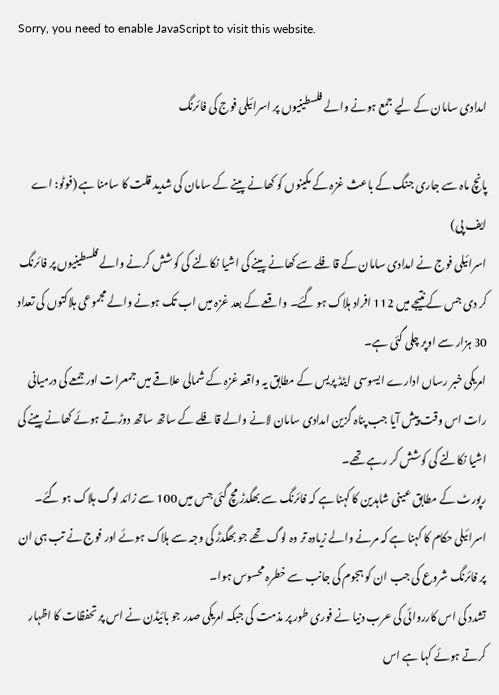Sorry, you need to enable JavaScript to visit this website.

امدادی سامان کے لیے جمع ہونے والے فلسطینیوں پر اسرائیلی فوج کی فائرنگ

پانچ ماہ سے جاری جنگ کے باعث غزہ کے مکینوں کو کھانے پینے کے سامان کی شدید قلت کا سامنا ہے (فوٹو: اے ایف پی)
اسرائیلی فوج نے امدادی سامان کے قافلے سے کھانے پینے کی اشیا نکالنے کی کوشش کرنے والے فلسطینیوں پر فائرنگ کر دی جس کے نتیجے میں 112 افراد ہلاک ہو گئے۔ واقعے کے بعد غزہ میں اب تک ہونے والے مجموعی ہلاکتوں کی تعداد 30 ہزار سے اوپر چلی گئی ہے۔
امریکی خبر رساں ادارے ایسوسی ایٹڈ پریس کے مطابق یہ واقعہ غزہ کے شمالی علاقے میں جمعرات اور جمعے کی درمیانی رات اس وقت پیش آیا جب پناہ گزین امدادی سامان لانے والے قافلے کے ساتھ ساتھ دوڑتے ہوئے کھانے پینے کی اشیا نکالنے کی کوشش کر رہے تھے۔
رپورٹ کے مطابق عینی شاہدین کا کہنا ہے کہ فائرنگ سے بھگدڑ مچ گئی جس میں 100 سے زائد لوگ ہلاک ہو گئے۔
اسرائیلی حکام کا کہنا ہے کہ مرنے والے زیادہ تر وہ لوگ تھے جو بھگدڑ کی وجہ سے ہلاک ہوئے اور فوج نے تب ہی ان پر فائرنگ شروع کی جب ان کو ہجوم کی جانب سے خطرہ محسوس ہوا۔
تشدد کی اس کارروائی کی عرب دنیا نے فوری طور پر مذمت کی جبکہ امریکی صدر جو بائیڈن نے اس پر تحفظات کا اظہار کرتے ہوئے کہا ہے اس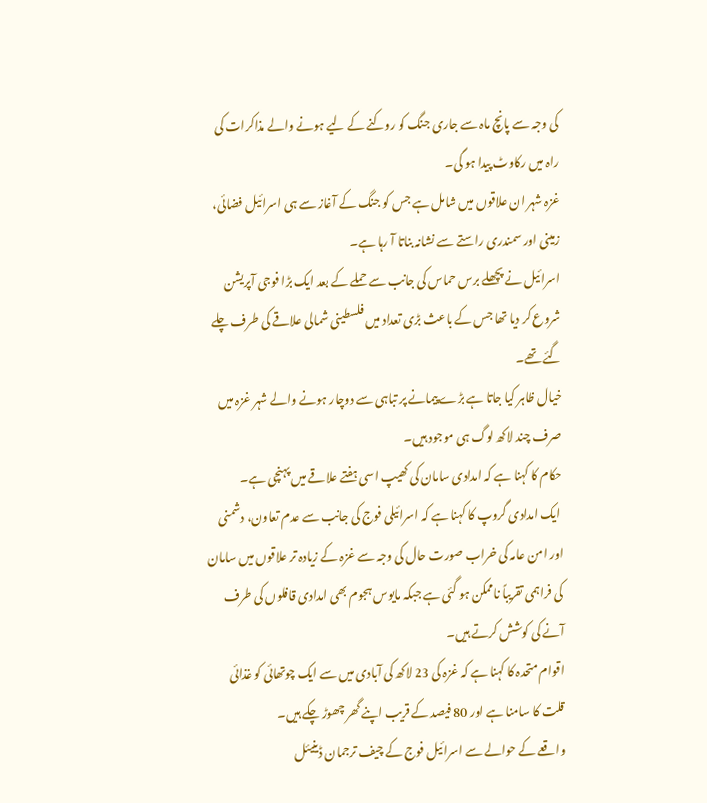کی وجہ سے پانچ ماہ سے جاری جنگ کو روکنے کے لیے ہونے والے مذاکرات کی راہ میں رکاوٹ پیدا ہو گی۔
غزہ شہر ان علاقوں میں شامل ہے جس کو جنگ کے آغاز سے ہی اسرائیل فضائی، زمینی اور سمندری راستے سے نشانہ بناتا آ رہا ہے۔
اسرائیل نے پچھلے برس حماس کی جانب سے حملے کے بعد ایک بڑا فوجی آپریشن شروع کر دیا تھا جس کے باعث بڑی تعداد میں فلسطینی شمالی علاقے کی طرف چلے گئے تھے۔
خیال ظاہر کیا جاتا ہے بڑے پیمانے پر تباہی سے دوچار ہونے والے شہر غزہ میں صرف چند لاکھ لوگ ہی موجود ہیں۔
حکام کا کہنا ہے کہ امدادی سامان کی کھیپ اسی ہفتے علاقے میں پہنچی ہے۔
 ایک امدادی گروپ کا کہنا ہے کہ اسرائیلی فوج کی جانب سے عدم تعاون، دشمنی اور امن عامہ کی خراب صورت حال کی وجہ سے غزہ کے زیادہ تر علاقوں میں سامان کی فراہمی تقریباً ناممکن ہو گئی ہے جبکہ مایوس ہجوم بھی امدادی قافلوں کی طرف آنے کی کوشش کرتے ہیں۔
اقوام متحدہ کا کہنا ہے کہ غزہ کی 23 لاکھ کی آبادی میں سے ایک چوتھائی کو غذائی قلت کا سامنا ہے اور 80 فیصد کے قریب اپنے گھر چھوڑ چکے ہیں۔
واقعے کے حوالے سے اسرائیل فوج کے چیف ترجمان ڈینیئل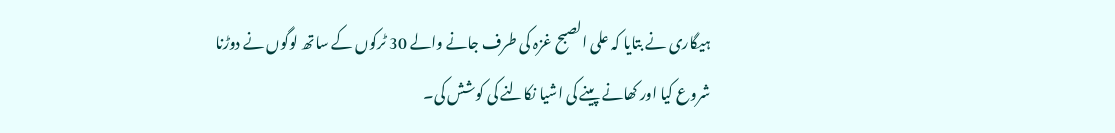ہیگاری نے بتایا کہ علی الصبح غزہ کی طرف جانے والے 30 ٹرکوں کے ساتھ لوگوں نے دوڑنا شروع کیا اور کھانے پینے کی اشیا نکالنے کی کوشش کی۔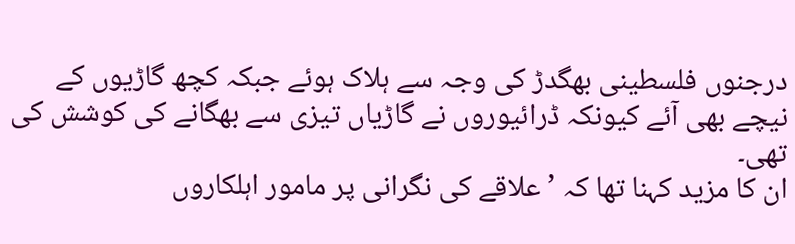درجنوں فلسطینی بھگدڑ کی وجہ سے ہلاک ہوئے جبکہ کچھ گاڑیوں کے نیچے بھی آئے کیونکہ ڈرائیوروں نے گاڑیاں تیزی سے بھگانے کی کوشش کی تھی۔
ان کا مزید کہنا تھا کہ ’علاقے کی نگرانی پر مامور اہلکاروں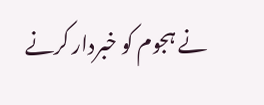نے ہجوم کو خبردار کرنے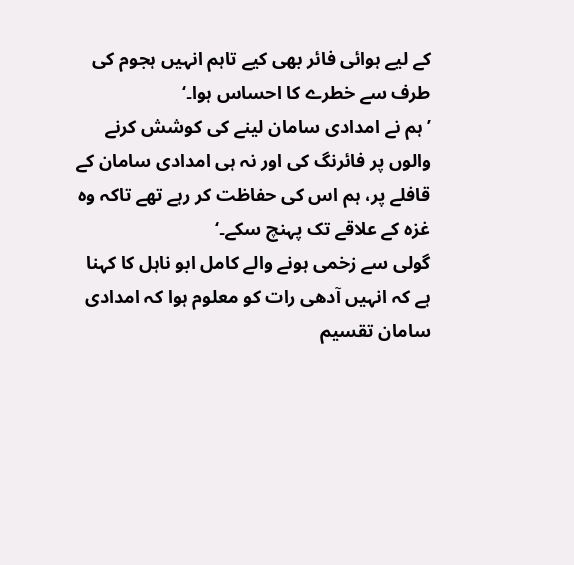کے لیے ہوائی فائر بھی کیے تاہم انہیں ہجوم کی طرف سے خطرے کا احساس ہوا۔‘
’ہم نے امدادی سامان لینے کی کوشش کرنے والوں پر فائرنگ کی اور نہ ہی امدادی سامان کے قافلے پر، ہم اس کی حفاظت کر رہے تھے تاکہ وہ غزہ کے علاقے تک پہنچ سکے۔‘
گولی سے زخمی ہونے والے کامل ابو ناہل کا کہنا ہے کہ انہیں آدھی رات کو معلوم ہوا کہ امدادی سامان تقسیم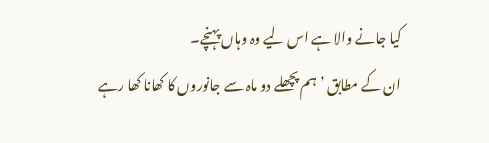کیا جانے والا ہے اس لیے وہ وہاں پہنچے۔
ان کے مطابق ’ہم پچھلے دو ماہ سے جانوروں کا کھانا کھا رہے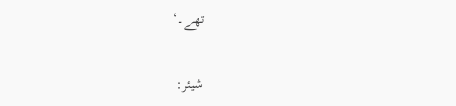تھے۔‘

شیئر: